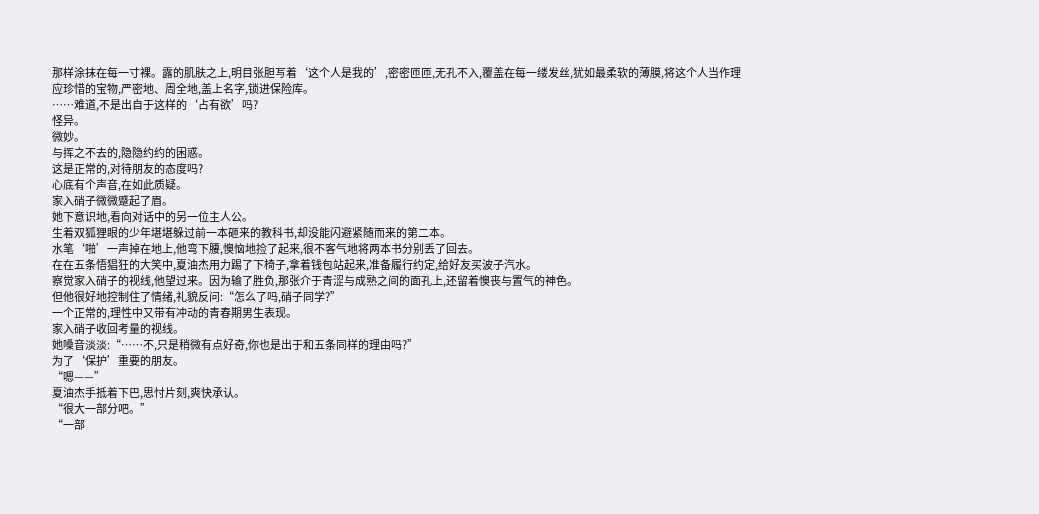那样涂抹在每一寸裸。露的肌肤之上,明目张胆写着‘这个人是我的’,密密匝匝,无孔不入,覆盖在每一缕发丝,犹如最柔软的薄膜,将这个人当作理应珍惜的宝物,严密地、周全地,盖上名字,锁进保险库。
……难道,不是出自于这样的‘占有欲’吗?
怪异。
微妙。
与挥之不去的,隐隐约约的困惑。
这是正常的,对待朋友的态度吗?
心底有个声音,在如此质疑。
家入硝子微微蹙起了眉。
她下意识地,看向对话中的另一位主人公。
生着双狐狸眼的少年堪堪躲过前一本砸来的教科书,却没能闪避紧随而来的第二本。
水笔‘啪’一声掉在地上,他弯下腰,懊恼地捡了起来,很不客气地将两本书分别丢了回去。
在在五条悟猖狂的大笑中,夏油杰用力踢了下椅子,拿着钱包站起来,准备履行约定,给好友买波子汽水。
察觉家入硝子的视线,他望过来。因为输了胜负,那张介于青涩与成熟之间的面孔上,还留着懊丧与置气的神色。
但他很好地控制住了情绪,礼貌反问:“怎么了吗,硝子同学?”
一个正常的,理性中又带有冲动的青春期男生表现。
家入硝子收回考量的视线。
她嗓音淡淡:“……不,只是稍微有点好奇,你也是出于和五条同样的理由吗?”
为了‘保护’重要的朋友。
“嗯——”
夏油杰手抵着下巴,思忖片刻,爽快承认。
“很大一部分吧。”
“一部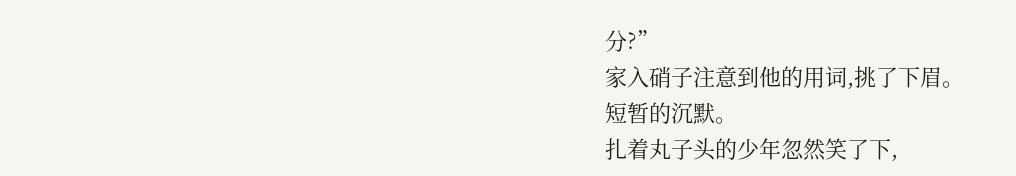分?”
家入硝子注意到他的用词,挑了下眉。
短暂的沉默。
扎着丸子头的少年忽然笑了下,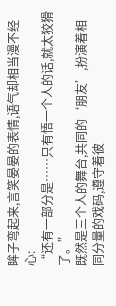眸子弯起来,言笑晏晏的表情,语气却相当漫不经心:
“还有一部分是……只有悟一个人的话,就太狡猾了。”
既然是三个人的舞台,共同的‘朋友’,扮演着相同分量的戏码,遵守着彼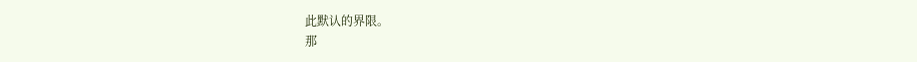此默认的界限。
那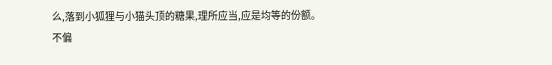么,落到小狐狸与小猫头顶的糖果,理所应当,应是均等的份额。
不偏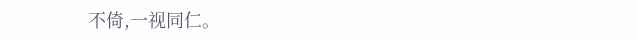不倚,一视同仁。